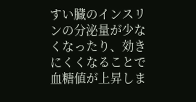すい臓のインスリンの分泌量が少なくなったり、効きにくくなることで血糖値が上昇しま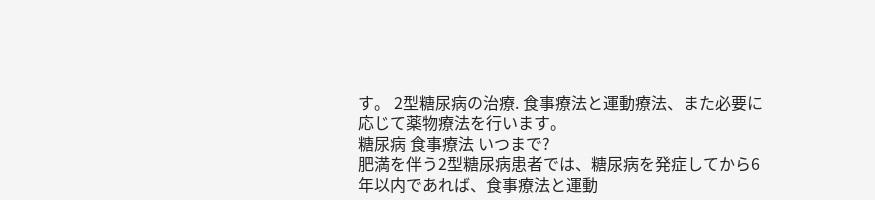す。 2型糖尿病の治療. 食事療法と運動療法、また必要に応じて薬物療法を行います。
糖尿病 食事療法 いつまで?
肥満を伴う2型糖尿病患者では、糖尿病を発症してから6年以内であれば、食事療法と運動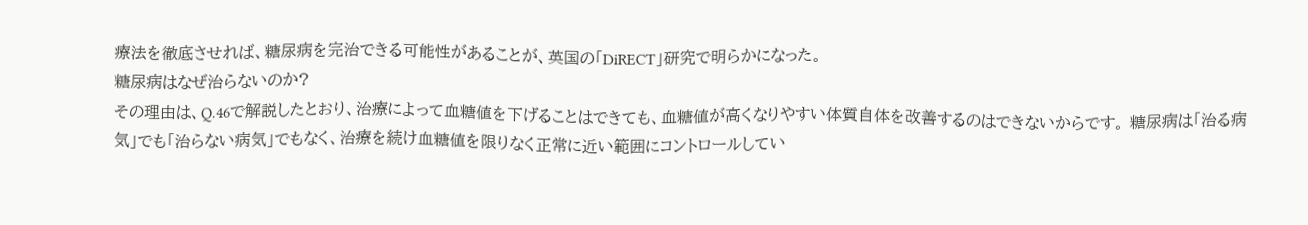療法を徹底させれば、糖尿病を完治できる可能性があることが、英国の「DiRECT」研究で明らかになった。
糖尿病はなぜ治らないのか?
その理由は、Q.46で解説したとおり、治療によって血糖値を下げることはできても、血糖値が高くなりやすい体質自体を改善するのはできないからです。 糖尿病は「治る病気」でも「治らない病気」でもなく、治療を続け血糖値を限りなく正常に近い範囲にコントロールしてい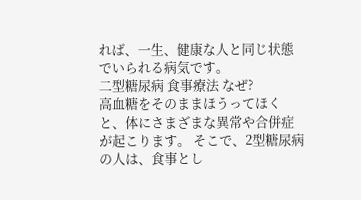れば、一生、健康な人と同じ状態でいられる病気です。
二型糖尿病 食事療法 なぜ?
高血糖をそのままほうってほくと、体にさまざまな異常や合併症が起こります。 そこで、2型糖尿病の人は、食事とし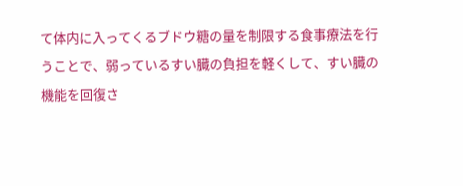て体内に入ってくるブドウ糖の量を制限する食事療法を行うことで、弱っているすい臓の負担を軽くして、すい臓の機能を回復さ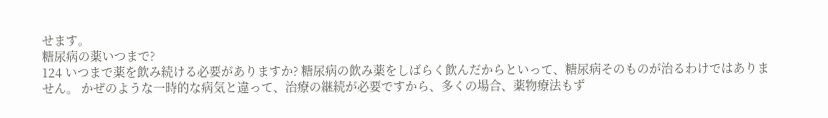せます。
糖尿病の薬いつまで?
124 いつまで薬を飲み続ける必要がありますか? 糖尿病の飲み薬をしばらく飲んだからといって、糖尿病そのものが治るわけではありません。 かぜのような一時的な病気と違って、治療の継続が必要ですから、多くの場合、薬物療法もず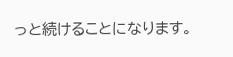っと続けることになります。